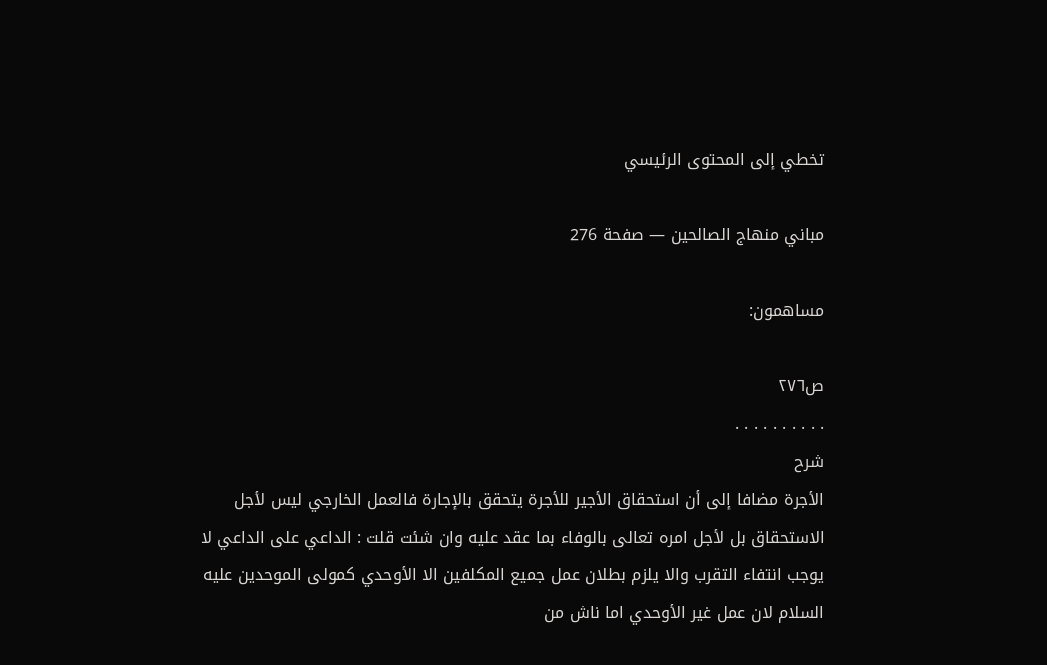تخطي إلى المحتوى الرئيسي

مباني منهاج الصالحين — صفحة 276

مساهمون:

ص٢٧٦
. . . . . . . . . .
شرح
الأجرة مضافا إلى أن استحقاق الأجير للأجرة يتحقق بالإجارة فالعمل الخارجي ليس لأجل الاستحقاق بل لأجل امره تعالى بالوفاء بما عقد عليه وان شئت قلت : الداعي على الداعي لا يوجب انتفاء التقرب والا يلزم بطلان عمل جميع المكلفين الا الأوحدي كمولى الموحدين عليه السلام لان عمل غير الأوحدي اما ناش من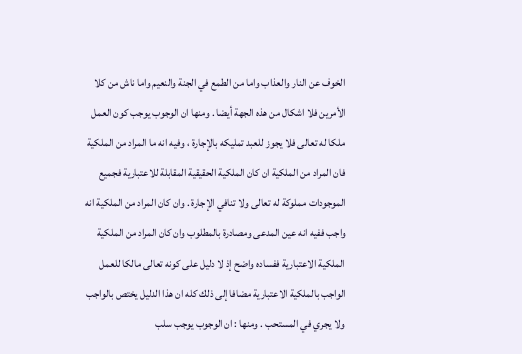الخوف عن النار والعذاب واما من الطمع في الجنة والنعيم واما ناش من كلا الأمرين فلا اشكال من هذه الجهة أيضا . ومنها ان الوجوب يوجب كون العمل ملكا له تعالى فلا يجوز للعبد تمليكه بالإجارة ، وفيه انه ما المراد من الملكية فان المراد من الملكية ان كان الملكية الحقيقية المقابلة للاعتبارية فجميع الموجودات مملوكة له تعالى ولا تنافي الإجارة . وان كان المراد من الملكية انه واجب ففيه انه عين المدعى ومصادرة بالمطلوب وان كان المراد من الملكية الملكية الاعتبارية ففساده واضح إذ لا دليل على كونه تعالى مالكا للعمل الواجب بالملكية الاعتبارية مضافا إلى ذلك كله ان هذا الدليل يختص بالواجب ولا يجري في المستحب . ومنها : ان الوجوب يوجب سلب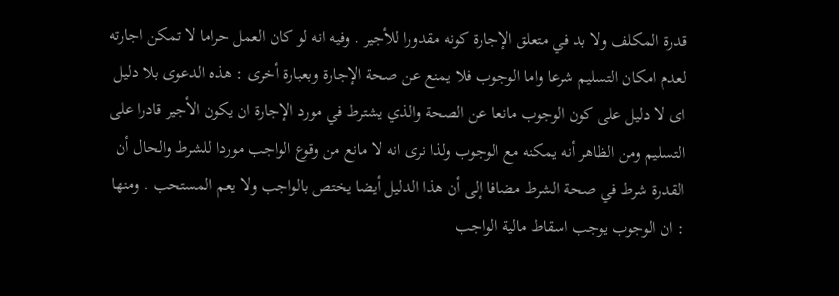قدرة المكلف ولا بد في متعلق الإجارة كونه مقدورا للأجير . وفيه انه لو كان العمل حراما لا تمكن اجارته لعدم امكان التسليم شرعا واما الوجوب فلا يمنع عن صحة الإجارة وبعبارة أخرى : هذه الدعوى بلا دليل اى لا دليل على كون الوجوب مانعا عن الصحة والذي يشترط في مورد الإجارة ان يكون الأجير قادرا على التسليم ومن الظاهر أنه يمكنه مع الوجوب ولذا نرى انه لا مانع من وقوع الواجب موردا للشرط والحال أن القدرة شرط في صحة الشرط مضافا إلى أن هذا الدليل أيضا يختص بالواجب ولا يعم المستحب . ومنها : ان الوجوب يوجب اسقاط مالية الواجب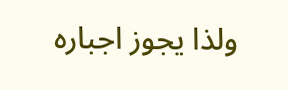ولذا يجوز اجباره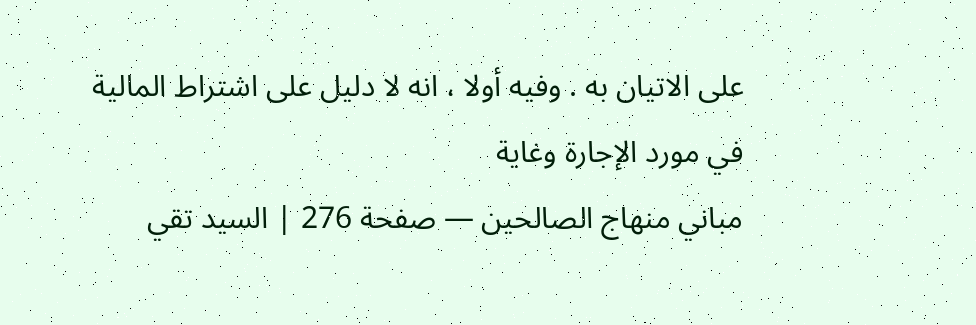على الاتيان به . وفيه أولا ، انه لا دليل على اشتراط المالية في مورد الإجارة وغاية
مباني منهاج الصالحين — صفحة 276 | السيد تقي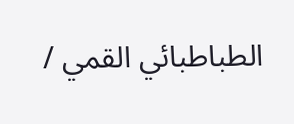الطباطبائي القمي /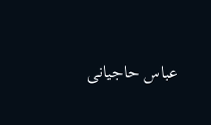عباس حاجيانى